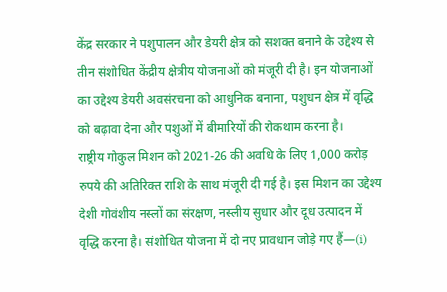केंद्र सरकार ने पशुपालन और डेयरी क्षेत्र को सशक्त बनाने के उद्देश्य से तीन संशोधित केंद्रीय क्षेत्रीय योजनाओं को मंजूरी दी है। इन योजनाओं का उद्देश्य डेयरी अवसंरचना को आधुनिक बनाना, पशुधन क्षेत्र में वृद्धि को बढ़ावा देना और पशुओं में बीमारियों की रोकथाम करना है।
राष्ट्रीय गोकुल मिशन को 2021-26 की अवधि के लिए 1,000 करोड़ रुपये की अतिरिक्त राशि के साथ मंजूरी दी गई है। इस मिशन का उद्देश्य देशी गोवंशीय नस्लों का संरक्षण, नस्लीय सुधार और दूध उत्पादन में वृद्धि करना है। संशोधित योजना में दो नए प्रावधान जोड़े गए हैं—(i)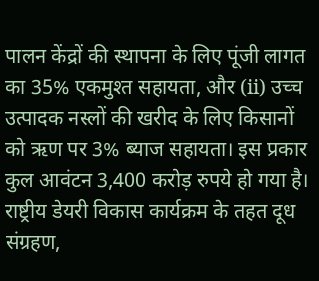पालन केंद्रों की स्थापना के लिए पूंजी लागत का 35% एकमुश्त सहायता, और (ii) उच्च उत्पादक नस्लों की खरीद के लिए किसानों को ऋण पर 3% ब्याज सहायता। इस प्रकार कुल आवंटन 3,400 करोड़ रुपये हो गया है।
राष्ट्रीय डेयरी विकास कार्यक्रम के तहत दूध संग्रहण,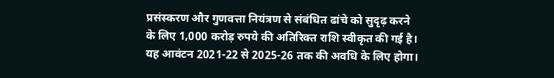प्रसंस्करण और गुणवत्ता नियंत्रण से संबंधित ढांचे को सुदृढ़ करने के लिए 1,000 करोड़ रुपये की अतिरिक्त राशि स्वीकृत की गई है। यह आवंटन 2021-22 से 2025-26 तक की अवधि के लिए होगा।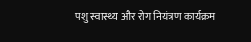पशु स्वास्थ्य और रोग नियंत्रण कार्यक्रम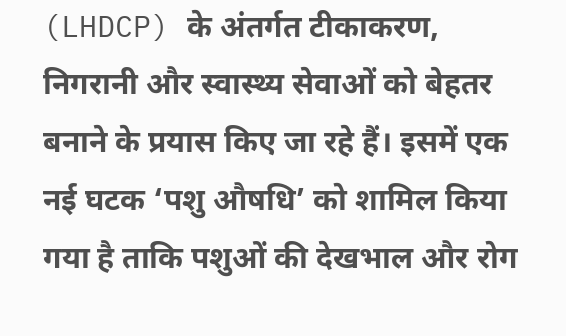(LHDCP) के अंतर्गत टीकाकरण, निगरानी और स्वास्थ्य सेवाओं को बेहतर बनाने के प्रयास किए जा रहे हैं। इसमें एक नई घटक ‘पशु औषधि’ को शामिल किया गया है ताकि पशुओं की देखभाल और रोग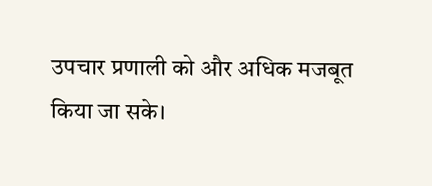उपचार प्रणाली को और अधिक मजबूत किया जा सके।